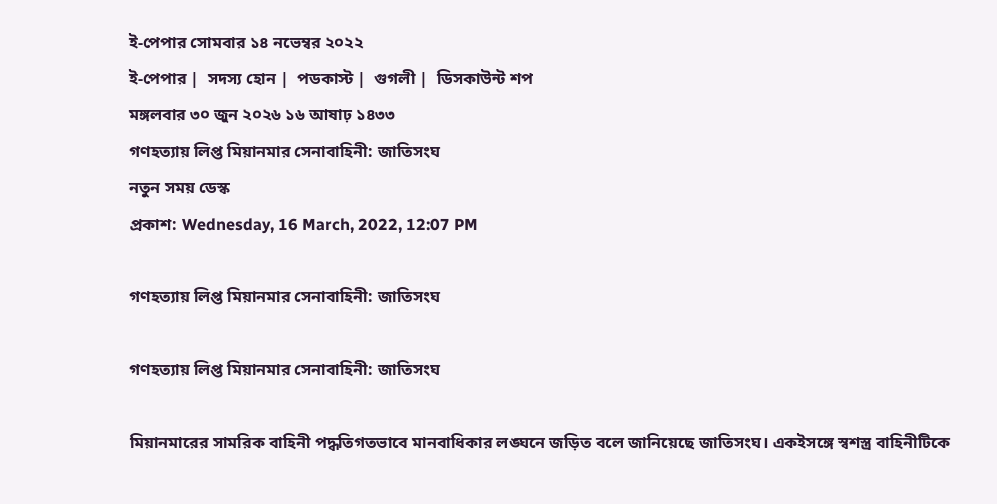ই-পেপার সোমবার ১৪ নভেম্বর ২০২২
ই-পেপার |  সদস্য হোন |  পডকাস্ট |  গুগলী |  ডিসকাউন্ট শপ
মঙ্গলবার ৩০ জুন ২০২৬ ১৬ আষাঢ় ১৪৩৩
গণহত্যায় লিপ্ত মিয়ানমার সেনাবাহিনী: জাতিসংঘ
নতুন সময় ডেস্ক
প্রকাশ: Wednesday, 16 March, 2022, 12:07 PM

গণহত্যায় লিপ্ত মিয়ানমার সেনাবাহিনী: জাতিসংঘ

গণহত্যায় লিপ্ত মিয়ানমার সেনাবাহিনী: জাতিসংঘ

মিয়ানমারের সামরিক বাহিনী পদ্ধতিগতভাবে মানবাধিকার লঙ্ঘনে জড়িত বলে জানিয়েছে জাতিসংঘ। একইসঙ্গে স্বশস্ত্র বাহিনীটিকে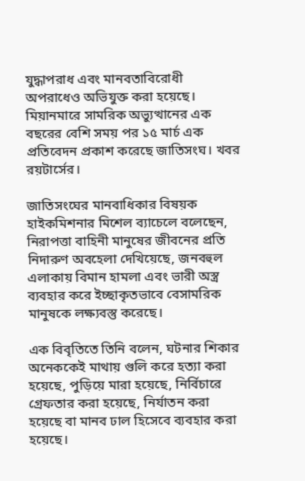যুদ্ধাপরাধ এবং মানবতাবিরোধী অপরাধেও অভিযুক্ত করা হয়েছে। মিয়ানমারে সামরিক অভ্যুত্থানের এক বছরের বেশি সময় পর ১৫ মার্চ এক প্রতিবেদন প্রকাশ করেছে জাতিসংঘ। খবর রয়টার্সের।

জাতিসংঘের মানবাধিকার বিষয়ক হাইকমিশনার মিশেল ব্যাচেলে বলেছেন, নিরাপত্তা বাহিনী মানুষের জীবনের প্রতি নিদারুণ অবহেলা দেখিয়েছে, জনবহুল এলাকায় বিমান হামলা এবং ভারী অস্ত্র ব্যবহার করে ইচ্ছাকৃতভাবে বেসামরিক মানুষকে লক্ষ্যবস্তু করেছে।

এক বিবৃতিতে তিনি বলেন, ঘটনার শিকার অনেককেই মাথায় গুলি করে হত্যা করা হয়েছে, পুড়িয়ে মারা হয়েছে, নির্বিচারে গ্রেফতার করা হয়েছে, নির্যাতন করা হয়েছে বা মানব ঢাল হিসেবে ব্যবহার করা হয়েছে।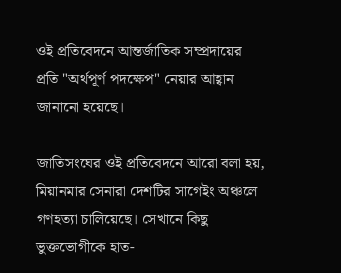ওই প্রতিবেদনে আন্তর্জাতিক সম্প্রদায়ের প্রতি "অর্থপূর্ণ পদক্ষেপ" নেয়ার আহ্বান জানানো হয়েছে।

জাতিসংঘের ওই প্রতিবেদনে আরো বলা হয়, মিয়ানমার সেনারা দেশটির সাগেইং অঞ্চলে গণহত্যা চালিয়েছে। সেখানে কিছু ভুক্তভোগীকে হাত-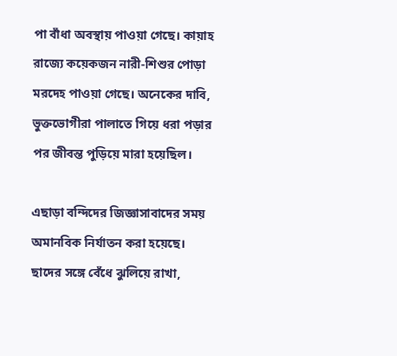পা বাঁধা অবস্থায় পাওয়া গেছে। কায়াহ রাজ্যে কয়েকজন নারী-শিশুর পোড়া মরদেহ পাওয়া গেছে। অনেকের দাবি, ভুক্তভোগীরা পালাতে গিয়ে ধরা পড়ার পর জীবন্ত পুড়িয়ে মারা হয়েছিল।

এছাড়া বন্দিদের জিজ্ঞাসাবাদের সময় অমানবিক নির্যাতন করা হয়েছে। ছাদের সঙ্গে বেঁধে ঝুলিয়ে রাখা,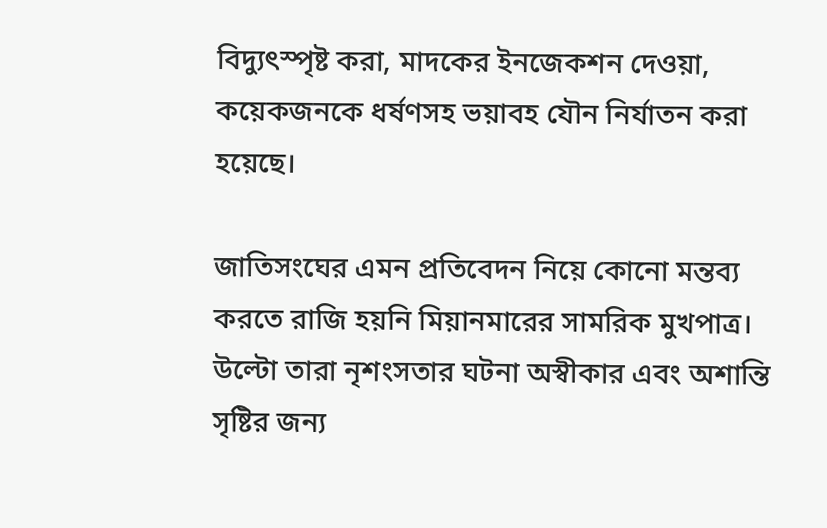বিদ্যুৎস্পৃষ্ট করা, মাদকের ইনজেকশন দেওয়া, কয়েকজনকে ধর্ষণসহ ভয়াবহ যৌন নির্যাতন করা হয়েছে।

জাতিসংঘের এমন প্রতিবেদন নিয়ে কোনো মন্তব্য করতে রাজি হয়নি মিয়ানমারের সামরিক মুখপাত্র। উল্টো তারা নৃশংসতার ঘটনা অস্বীকার এবং অশান্তি সৃষ্টির জন্য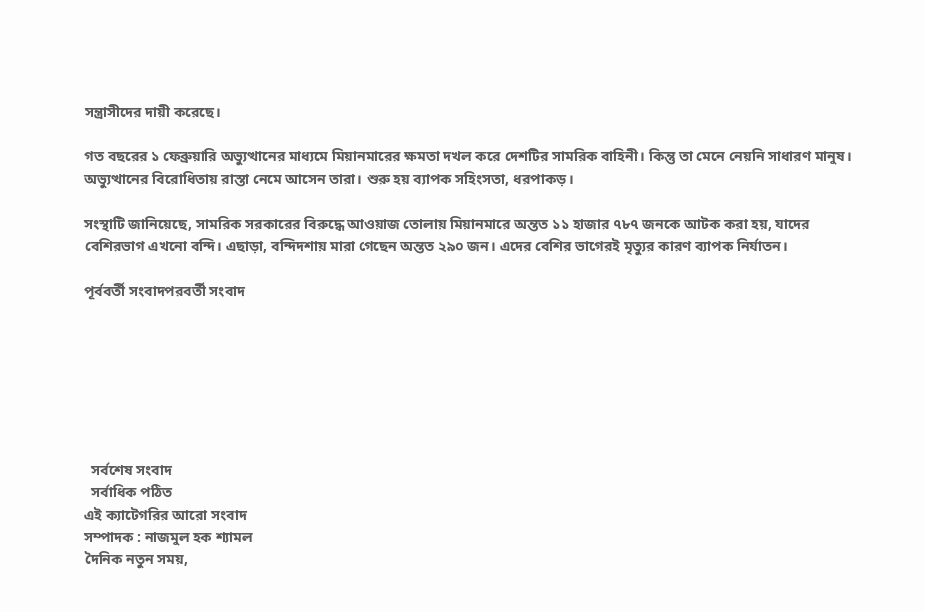সন্ত্রাসীদের দায়ী করেছে।

গত বছরের ১ ফেব্রুয়ারি অভ্যুত্থানের মাধ্যমে মিয়ানমারের ক্ষমতা দখল করে দেশটির সামরিক বাহিনী। কিন্তু তা মেনে নেয়নি সাধারণ মানুষ। অভ্যুত্থানের বিরোধিতায় রাস্তা নেমে আসেন তারা। শুরু হয় ব্যাপক সহিংসতা, ধরপাকড়।

সংস্থাটি জানিয়েছে, সামরিক সরকারের বিরুদ্ধে আওয়াজ তোলায় মিয়ানমারে অন্তত ১১ হাজার ৭৮৭ জনকে আটক করা হয়, যাদের বেশিরভাগ এখনো বন্দি। এছাড়া, বন্দিদশায় মারা গেছেন অন্তত ২৯০ জন। এদের বেশির ভাগেরই মৃত্যুর কারণ ব্যাপক নির্যাতন।

পূর্ববর্তী সংবাদপরবর্তী সংবাদ







  সর্বশেষ সংবাদ
  সর্বাধিক পঠিত
এই ক্যাটেগরির আরো সংবাদ
সম্পাদক : নাজমুল হক শ্যামল
দৈনিক নতুন সময়,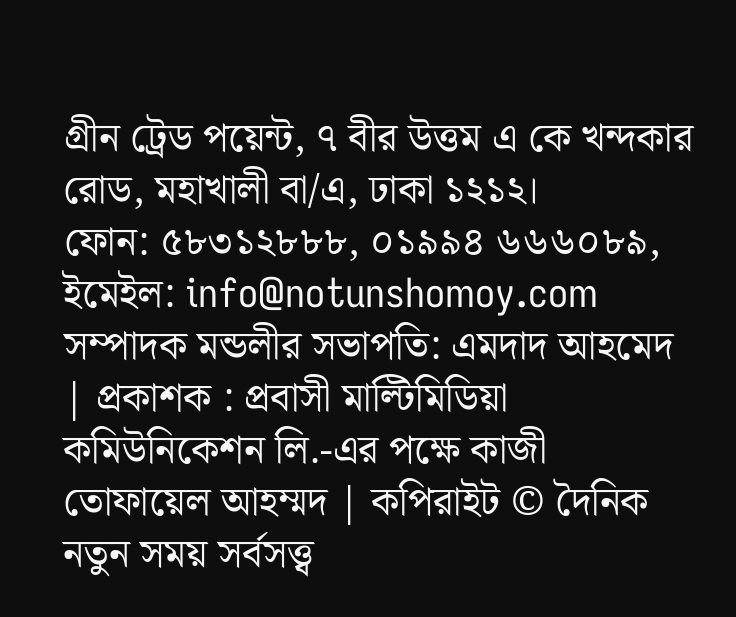গ্রীন ট্রেড পয়েন্ট, ৭ বীর উত্তম এ কে খন্দকার রোড, মহাখালী বা/এ, ঢাকা ১২১২।
ফোন: ৫৮৩১২৮৮৮, ০১৯৯৪ ৬৬৬০৮৯, ইমেইল: info@notunshomoy.com
সম্পাদক মন্ডলীর সভাপতি: এমদাদ আহমেদ | প্রকাশক : প্রবাসী মাল্টিমিডিয়া কমিউনিকেশন লি.-এর পক্ষে কাজী তোফায়েল আহম্মদ | কপিরাইট © দৈনিক নতুন সময় সর্বসত্ত্ব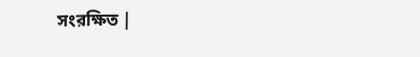সংরক্ষিত |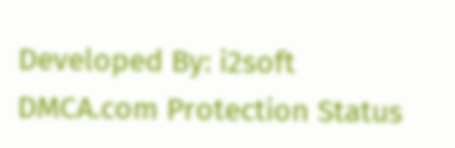Developed By: i2soft
DMCA.com Protection Status